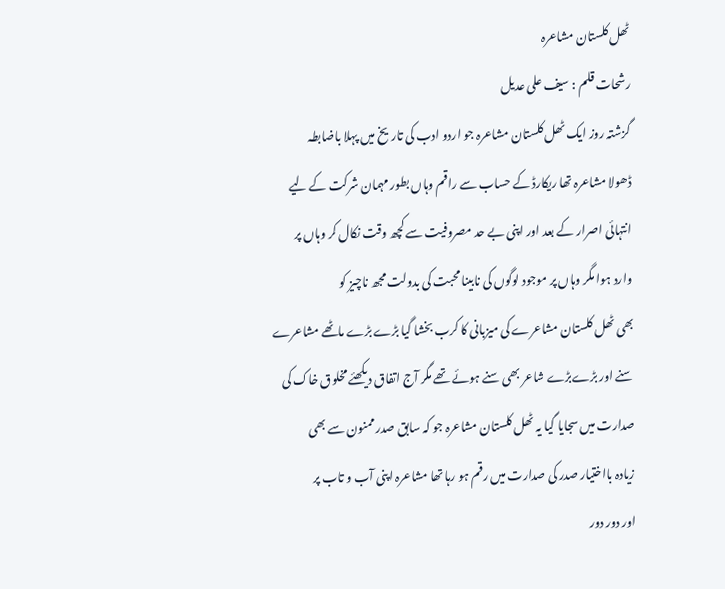ٹھل کلستان مشاعرہ
رشحات قلم : سیف علی عدیل
گزشتہ روز ایک ٹھل کلستان مشاعرہ جو اردو ادب کی تاریخ میں پہلا باضابطہ
ڈھولا مشاعرہ تھا ریکارڈ کے حساب سے راقم وہاں بطور مہمان شرکت کے لیے
انتہائی اصرار کے بعد اور اپنی بے حد مصروفیت سے کچھ وقت نکال کر وہاں پر
وارد ہوا مگر وہاں پر موجود لوگوں کی نابینا محبت کی بدولت مجھ ناچیز کو
بھی ٹھل کلستان مشاعرے کی میزبانی کا کرب بخشا گیا بڑے بڑے ماٹھے مشاعرے
سنے اور بڑےبڑے شاعر بھی سنے ہوئے تھے مگر آج اتفاق دیکھئے مخلوق خاک کی
صدارت میں سجایا گیا یہ ٹھل کلستان مشاعرہ جو کہ سابق صدر ممنون سے بھی
زیادہ بااختیار صدر کی صدارت میں رقم ہو رہا تھا مشاعرہ اپنی آب و تاب پر
اور دور دور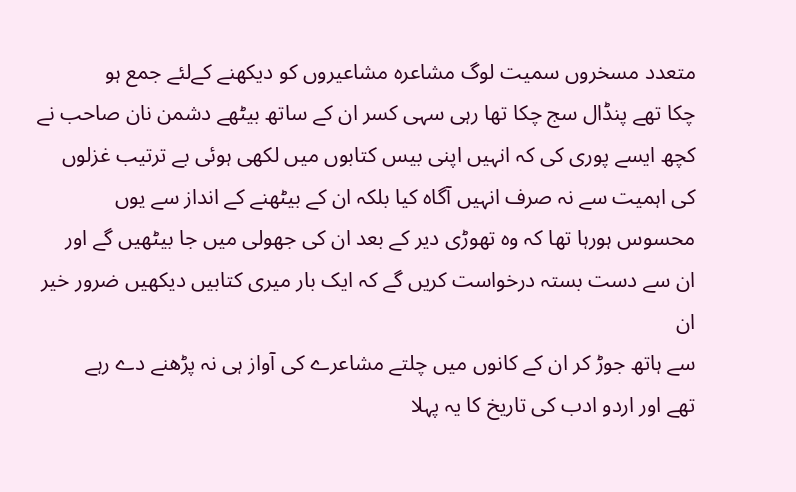متعدد مسخروں سمیت لوگ مشاعرہ مشاعیروں کو دیکھنے کےلئے جمع ہو
چکا تھے پنڈال سج چکا تھا رہی سہی کسر ان کے ساتھ بیٹھے دشمن نان صاحب نے
کچھ ایسے پوری کی کہ انہیں اپنی بیس کتابوں میں لکھی ہوئی بے ترتیب غزلوں
کی اہمیت سے نہ صرف انہیں آگاہ کیا بلکہ ان کے بیٹھنے کے انداز سے یوں
محسوس ہورہا تھا کہ وہ تھوڑی دیر کے بعد ان کی جھولی میں جا بیٹھیں گے اور
ان سے دست بستہ درخواست کریں گے کہ ایک بار میری کتابیں دیکھیں ضرور خیر ان
سے ہاتھ جوڑ کر ان کے کانوں میں چلتے مشاعرے کی آواز ہی نہ پڑھنے دے رہے
تھے اور اردو ادب کی تاریخ کا یہ پہلا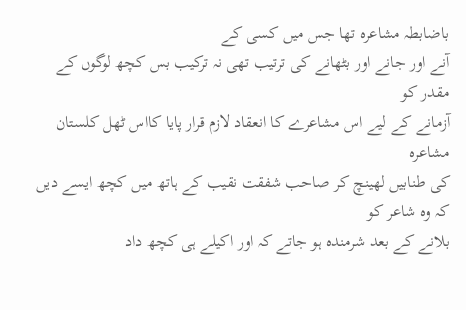باضابطہ مشاعرہ تھا جس میں کسی کے
آنے اور جانے اور بٹھانے کی ترتیب تھی نہ ترکیب بس کچھ لوگوں کے مقدر کو
آزمانے کے لیے اس مشاعرے کا انعقاد لازم قرار پایا کااس ٹھل کلستان مشاعرہ
کی طنابیں لھینچ کر صاحب شفقت نقیب کے ہاتھ میں کچھ ایسے دیں کہ وہ شاعر کو
بلانے کے بعد شرمندہ ہو جاتے کہ اور اکیلے ہی کچھ داد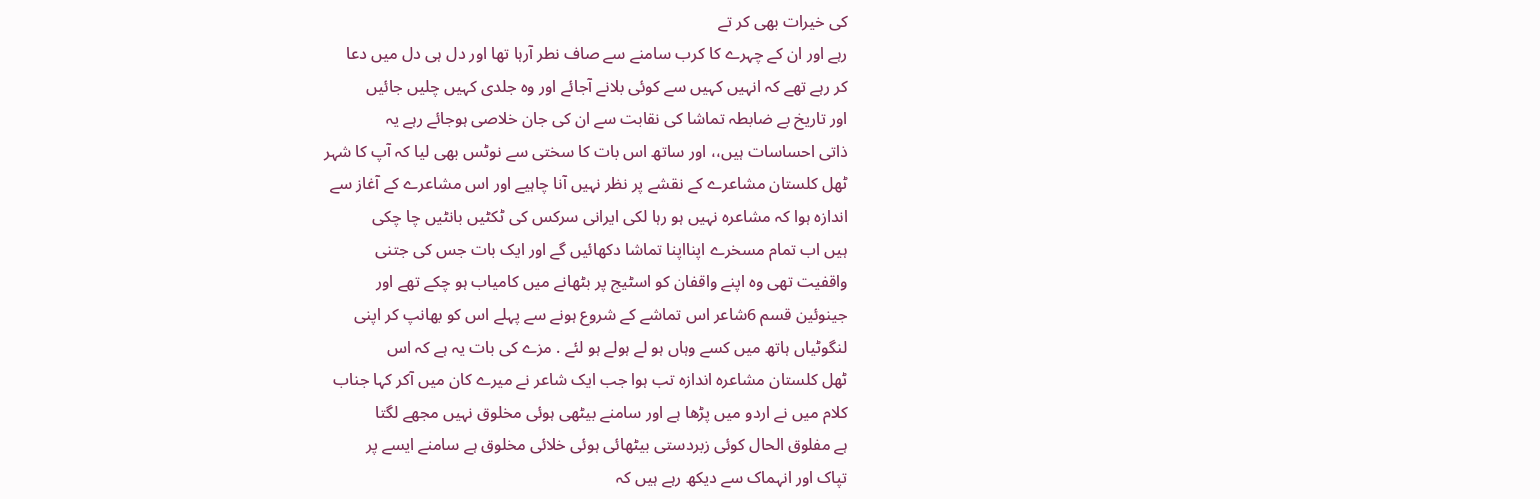کی خیرات بھی کر تے
رہے اور ان کے چہرے کا کرب سامنے سے صاف نطر آرہا تھا اور دل ہی دل میں دعا
کر رہے تھے کہ انہیں کہیں سے کوئی بلانے آجائے اور وہ جلدی کہیں چلیں جائیں
اور تاریخ بے ضابطہ تماشا کی نقابت سے ان کی جان خلاصی ہوجائے رہے یہ
ذاتی احساسات ہیں،، اور ساتھ اس بات کا سختی سے نوٹس بھی لیا کہ آپ کا شہر
ٹھل کلستان مشاعرے کے نقشے پر نظر نہیں آنا چاہیے اور اس مشاعرے کے آغاز سے
اندازہ ہوا کہ مشاعرہ نہیں ہو رہا لکی ایرانی سرکس کی ٹکٹیں بانٹیں چا چکی
ہیں اب تمام مسخرے اپنااپنا تماشا دکھائیں گے اور ایک بات جس کی جتنی
واقفیت تھی وہ اپنے واقفان کو اسٹیج پر بٹھانے میں کامیاب ہو چکے تھے اور
جینوئین قسم 6شاعر اس تماشے کے شروع ہونے سے پہلے اس کو بھانپ کر اپنی
لنگوٹیاں ہاتھ میں کسے وہاں ہو لے ہولے ہو لئے . مزے کی بات یہ ہے کہ اس
ٹھل کلستان مشاعرہ اندازہ تب ہوا جب ایک شاعر نے میرے کان میں آکر کہا جناب
کلام میں نے اردو میں پڑھا ہے اور سامنے بیٹھی ہوئی مخلوق نہیں مجھے لگتا
ہے مفلوق الحال کوئی زبردستی بیٹھائی ہوئی خلائی مخلوق ہے سامنے ایسے پر
تپاک اور انہماک سے دیکھ رہے ہیں کہ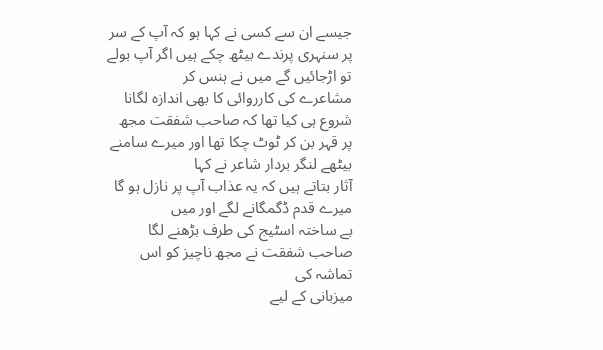جیسے ان سے کسی نے کہا ہو کہ آپ کے سر
پر سنہری پرندے بیٹھ چکے ہیں اگر آپ بولے تو اڑجائیں گے میں نے ہنس کر
مشاعرے کی کارروائی کا بھی اندازہ لگانا شروع ہی کیا تھا کہ صاحب شفقت مجھ
پر قہر بن کر ٹوٹ چکا تھا اور میرے سامنے بیٹھے لنگر بردار شاعر نے کہا
آثار بتاتے ہیں کہ یہ عذاب آپ پر نازل ہو گا میرے قدم ڈگمگانے لگے اور میں
بے ساختہ اسٹیج کی طرف بڑھنے لگا صاحب شفقت نے مجھ ناچیز کو اس تماشہ کی
میزبانی کے لیے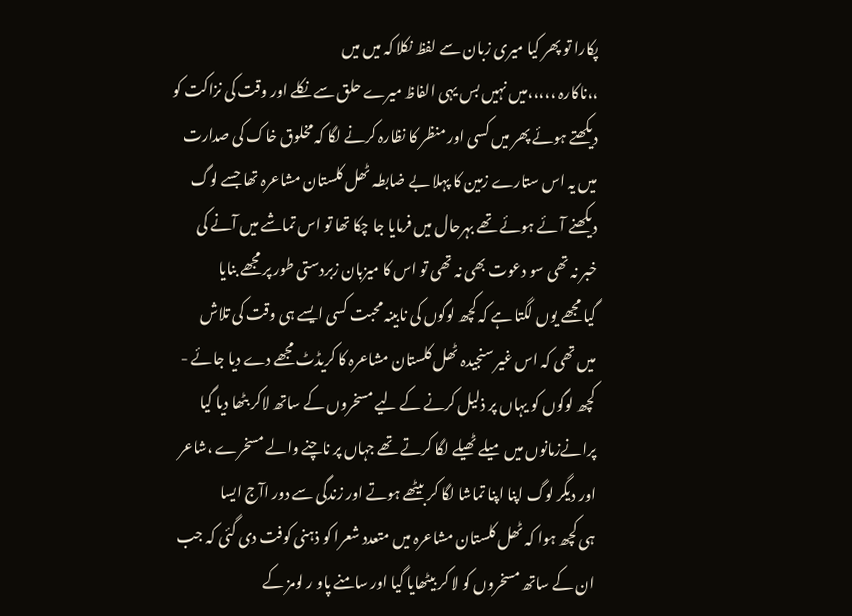پکارا تو پھر کیا میری زبان سے لفظ نکلا کہ میں میں
،،ناکارہ ،،،،،میں نہیں بس یہی الفاظ میرے حلق سے نکلے اور وقت کی نزاکت کو
دیکھتے ہوئے پھر میں کسی اور منظر کا نظارہ کرنے لگا کہ مخلوق خاک کی صدارت
میں یہ اس ستارے زمین کا پہلا بے ضابطہ ٹھل کلستان مشاعرہ تھا جسے لوگ
دیکھنے آئے ہوئے تھے بہرحال میں فرمایا جا چکا تھا تو اس تماشے میں آنے کی
خبر نہ تھی سو دعوت بھی نہ تھی تو اس کا میزبان زبردستی طور پر مجھے بنایا
گیا مجھے یوں لگتا ہے کہ کچھ لوگوں کی نابینہ محبت کسی ایسے ہی وقت کی تلاش
میں تھی کہ اس غیر سنجیدہ ٹھل کلستان مشاعرہ کا کریڈٹ مجھے دے دیا جائے -
کچھ لوگوں کو یہاں پر ذلیل کرنے کے لیے مسخروں کے ساتھ لاکر بٹھا دیا گیا
پرانےزمانوں میں میلے ٹھیلے لگا کرتے تھے جہاں پر ناچنے والے مسخرے ،شاعر
اور دیگر لوگ اپنا اپنا تماشا لگا کر بیٹھے ہوتے اور زندگی سے دور اآج ایسا
ہی کچھ ہوا کہ ٹھل کلستان مشاعرہ میں متعدد شعرا کو ذہنی کوفت دی گئی کہ جب
ان کے ساتھ مسخروں کو لا کر بیٹھایا گیا اور سامنے پاو ر لومز کے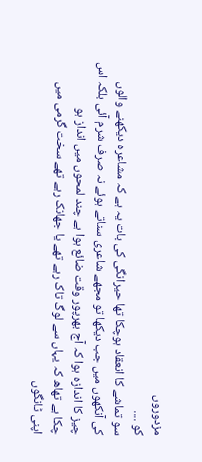مزدوروں
کو ....
سو تماشے کا انعقاد ہوچکا تھا حیرانگی کی بات یہ ہے کہ مشاعرہ دیکھنے والوں
کی آنکھوں میں جب دیکھا تو مجھے شاعری سناتے ہوئے نہ صرف شرم آئی بلکہ اس
چیز کا اندازہ ہوا کہ آج بھرپور وقت ضائع ہوا ہے چند لمحوں میں انداز ہو
چکا ہے تھاھ کہ یہاں سے لوگ تاک رہے تھے یا جھانک رہے تھے سخت گرمی میں
اپنی ٹانگوں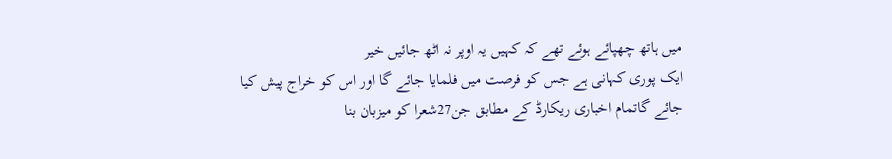میں ہاتھ چھپائے ہوئے تھے کہ کہیں یہ اوپر نہ اٹھ جائیں خیر
ایک پوری کہانی ہے جس کو فرصت میں فلمایا جائے گا اور اس کو خراج پیش کیا
جائے گاتمام اخباری ریکارڈ کے مطابق جن27شعرا کو میزبان بنا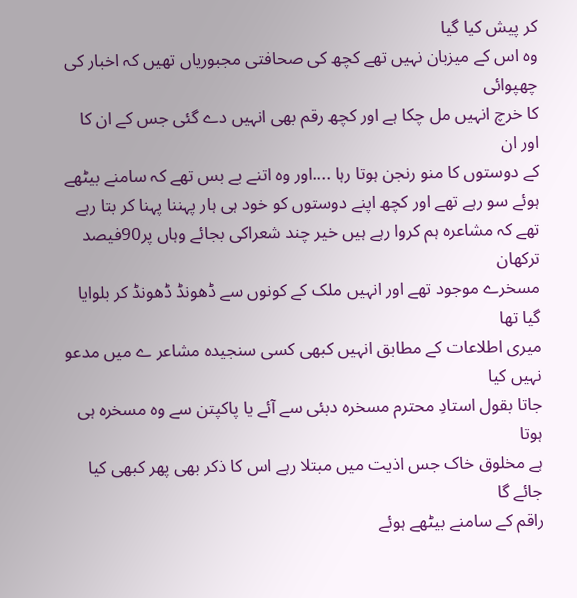کر پیش کیا گیا
وہ اس کے میزبان نہیں تھے کچھ کی صحافتی مجبوریاں تھیں کہ اخبار کی چھپوائی
کا خرچ انہیں مل چکا ہے اور کچھ رقم بھی انہیں دے گئی جس کے ان کا اور ان
کے دوستوں کا منو رنجن ہوتا رہا ....اور وہ اتنے بے بس تھے کہ سامنے بیٹھے
ہوئے سو رہے تھے اور کچھ اپنے دوستوں کو خود ہی ہار پہننا پہنا کر بتا رہے
تھے کہ مشاعرہ ہم کروا رہے ہیں خیر چند شعراکی بجائے وہاں پر90فیصد ترکھان
مسخرے موجود تھے اور انہیں ملک کے کونوں سے ڈھونڈ ڈھونڈ کر بلوایا گیا تھا
میری اطلاعات کے مطابق انہیں کبھی کسی سنجیدہ مشاعر ے میں مدعو نہیں کیا
جاتا بقول استادِ محترم مسخرہ دبئی سے آئے یا پاکپتن سے وہ مسخرہ ہی ہوتا
ہے مخلوق خاک جس اذیت میں مبتلا رہے اس کا ذکر بھی پھر کبھی کیا جائے گا
راقم کے سامنے بیٹھے ہوئے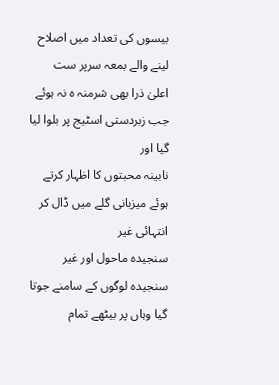بیسوں کی تعداد میں اصلاح لینے والے بمعہ سرپر ست
اعلیٰ ذرا بھی شرمنہ ہ نہ ہوئے جب زبردستی اسٹیج پر بلوا لیا گیا اور
نابینہ محبتوں کا اظہار کرتے ہوئے میزبانی گلے میں ڈال کر انتہائی غیر
سنجیدہ ماحول اور غیر سنجیدہ لوگوں کے سامنے جوتا گیا وہاں پر بیٹھے تمام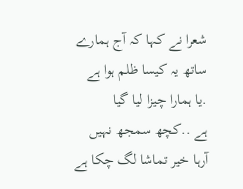شعرا نے کہا کہ آج ہمارے ساتھ یہ کیسا ظلم ہوا ہے .یا ہمارا چیزا لیا گیا
ہے ..کچھ سمجھ نہیں آرہا خیر تماشا لگ چکا ہے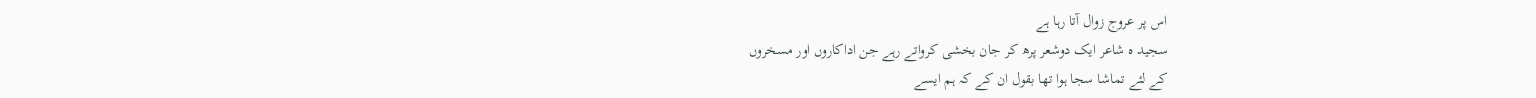اس پر عروج زوال آتا رہا ہے
سجید ہ شاعر ایک دوشعر پرھ کر جان بخشی کرواتے رہے جن اداکاروں اور مسخروں
کے لئے تماشا سجا ہوا تھا بقول ان کے کہ ہم ایسے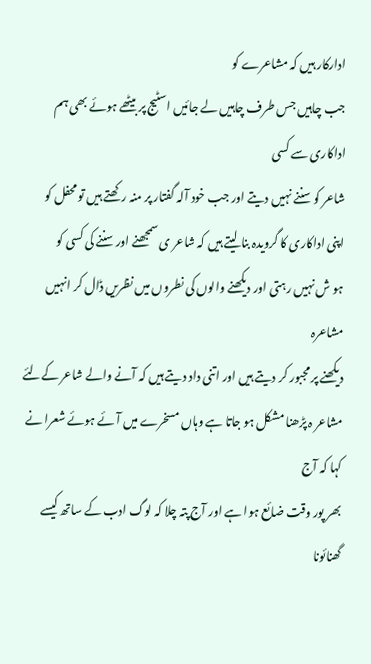ادارکار ہیں کہ مشاعرے کو
جب چاہیں جس طرف چاہیں لے جائیں اسٹیج پر بیٹھے ہوئے بھی ہم اداکاری سے کسی
شاعر کو سننے نہیں دیتے اور جب خود آلہ گفتار پر منہ رکھتے ہیں تو محفل کو
اپنی اداکاری کا گرویدہ بنا لیتے ہیں کہ شاعر ی سمجھنے اور سننے کی کسی کو
ہو ش نہیں رہتی اور دیکھنے والوں کی نطروں میں نظریں ڈال کر انہیں مشاعرہ
دیکھنے پر مجبور کر دیتے ہیں اور اتنی داد دیتے ہیں کہ آنے والے شاعر کےلئے
مشاعر ہ پڑھنا مشکل ہو جاتا ہے وہاں مسخرے میں آئے ہوئے شعرا نے کہا کہ آج
بھر پور وقت ضائع ہوا ہے اور آج پتہ چلا کہ لوگ ادب کے ساتھ کیسے گھنائونا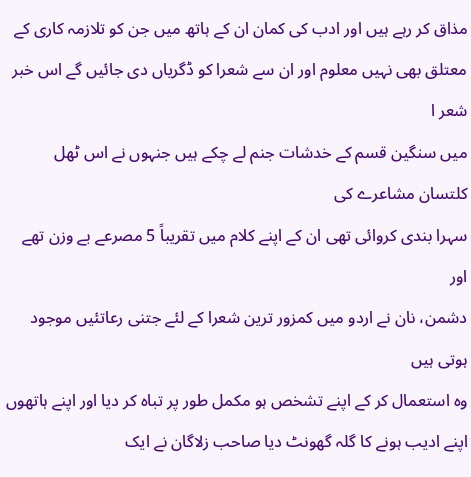مذاق کر رہے ہیں اور ادب کی کمان ان کے ہاتھ میں جن کو تلازمہ کاری کے
معتلق بھی نہیں معلوم اور ان سے شعرا کو ڈگریاں دی جائیں گے اس خبر شعر ا
میں سنگین قسم کے خدشات جنم لے چکے ہیں جنہوں نے اس ٹھل کلتسان مشاعرے کی
سہرا بندی کروائی تھی ان کے اپنے کلام میں تقریباً 5 مصرعے بے وزن تھے اور
دشمن، نان نے اردو میں کمزور ترین شعرا کے لئے جتنی رعاتئیں موجود ہوتی ہیں
وہ استعمال کر کے اپنے تشخص ہو مکمل طور پر تباہ کر دیا اور اپنے ہاتھوں
اپنے ادیب ہونے کا گلہ گھونٹ دیا صاحب زلاگان نے ایک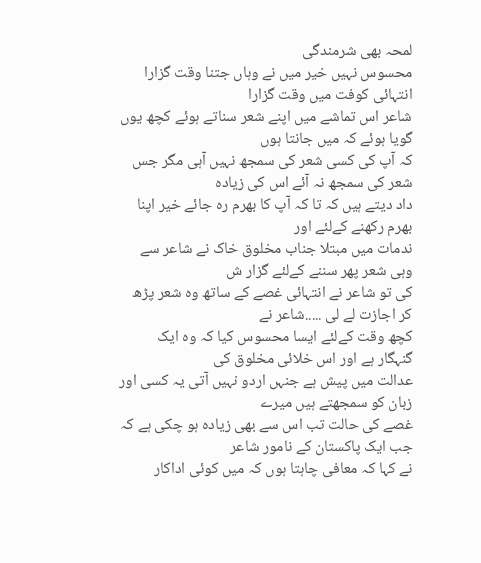لمحہ بھی شرمندگی
محسوس نہیں خیر میں نے وہاں جتنا وقت گزارا انتہائی کوفت میں وقت گزارا
شاعر اس تماشے میں اپنے شعر سناتے ہوئے کچھ یوں گویا ہوئے کہ میں جانتا ہوں
کہ آپ کی کسی شعر کی سمجھ نہیں آہی مگر جس شعر کی سمجھ نہ آئے اس کی زیادہ
داد دیتے ہیں کہ تا کہ آپ کا بھرم رہ جائے خیر اپنا بھرم رکھنے کےلئے اور
ندمات میں مبتلا جناب مخلوق خاک نے شاعر سے وہی شعر پھر سننے کےلئے گزار ش
کی تو شاعر نے انتہائی غصے کے ساتھ وہ شعر پڑھ کر اجازت لے لی .....شاعر نے
کچھ وقت کےلئے ایسا محسوس کیا کہ وہ ایک گنہگار ہے اور اس خلائی مخلوق کی
عدالت میں پیش ہے جنہں اردو نہیں آتی یہ کسی اور زبان کو سمجھتے ہیں میرے
غصے کی حالت تب اس سے بھی زیادہ ہو چکی ہے کہ جب ایک پاکستان کے نامور شاعر
نے کہا کہ معافی چاہتا ہوں کہ میں کوئی اداکار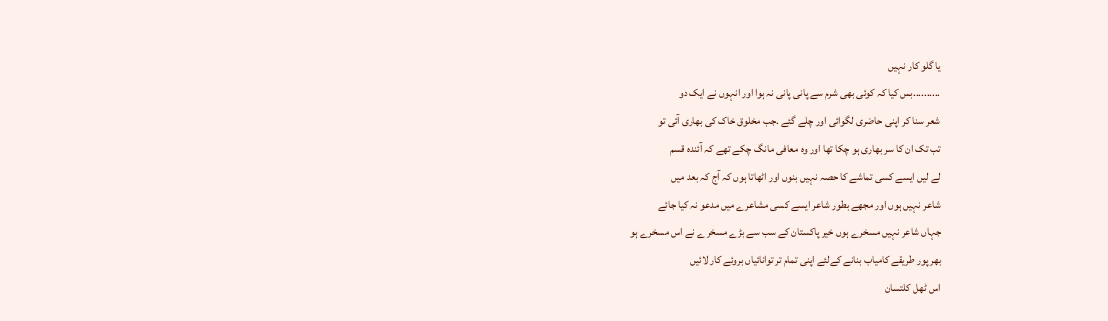یا گلو کار نہیں
..........بس کیا کہ کوئی بھی شرم سے پانی پانی نہ ہوا اور انہوں نے ایک دو
شعر سنا کر اپنی حاضری لگوائی اور چلے گئے .جب مخلوق خاک کی بھاری آئی تو
تب تک ان کا سر بھاری ہو چکا تھا اور وہ معافی مانگ چکے تھے کہ آئندہ قسم
لے لیں ایسے کسی تماشے کا حصہ نہیں بنوں اور اٹھاتا ہوں کہ آج کہ بعد میں
شاعر نہیں ہوں اور مجھے بطور شاعر ایسے کسی مشاعرے میں مدعو نہ کیا جائے
جہاں شاعر نہیں مسخرے ہوں خیر پاکستان کے سب سے بڑے مسخر ے نے اس مسخرے ہو
بھر پور طریقے کامیاب بنانے کےلئے اپنی تمام تر توانائیاں بروئے کار لائیں
اس ٹھل کلتسان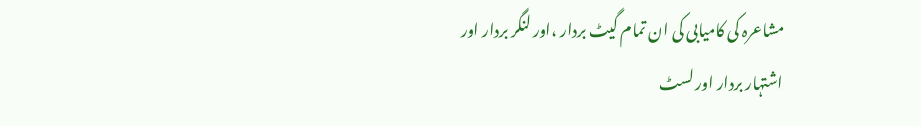مشاعرہ کی کامیابی کی ان تمام گیٹ بردار ،اور لنگر بردار اور
اشتہار بردار اور لسٹ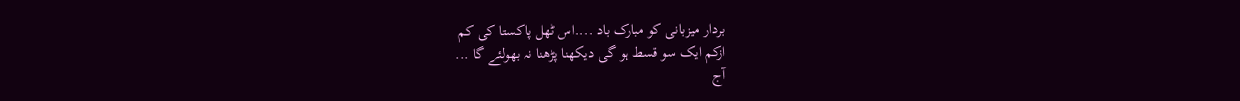بردار میزبانی کو مبارک باد ....اس ٹھل پاکستا کی کم
ازکم ایک سو قسط ہو گی دیکھنا پڑھنا نہ بھولئے گا ...
آج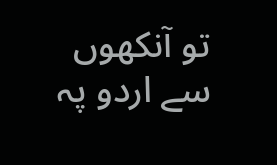تو آنکھوں سے اردو پہ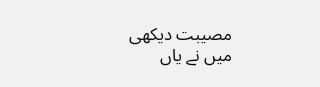مصیبت دیکھی
میں نے یاں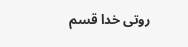روتی خدا قسم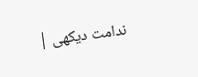ندامت دیکھی |